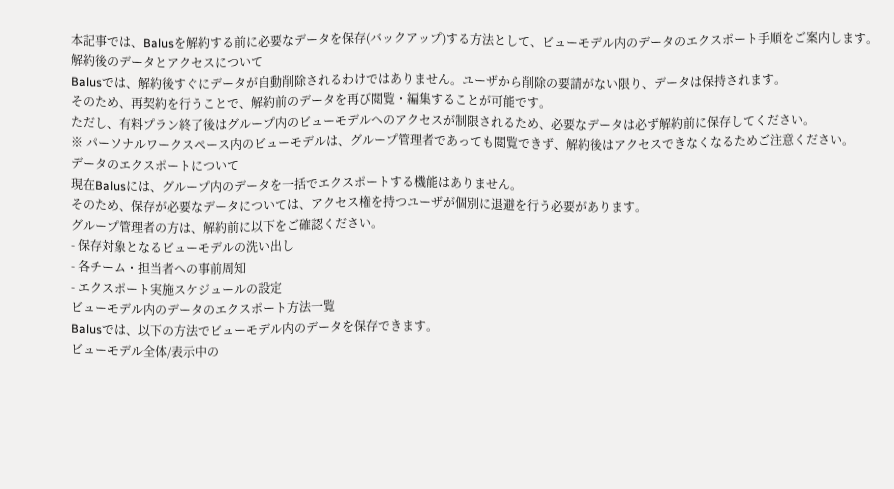本記事では、Balusを解約する前に必要なデータを保存(バックアップ)する方法として、ビューモデル内のデータのエクスポート手順をご案内します。
解約後のデータとアクセスについて
Balusでは、解約後すぐにデータが自動削除されるわけではありません。ユーザから削除の要請がない限り、データは保持されます。
そのため、再契約を行うことで、解約前のデータを再び閲覧・編集することが可能です。
ただし、有料プラン終了後はグループ内のビューモデルへのアクセスが制限されるため、必要なデータは必ず解約前に保存してください。
※ パーソナルワークスペース内のビューモデルは、グループ管理者であっても閲覧できず、解約後はアクセスできなくなるためご注意ください。
データのエクスポートについて
現在Balusには、グループ内のデータを一括でエクスポートする機能はありません。
そのため、保存が必要なデータについては、アクセス権を持つユーザが個別に退避を行う必要があります。
グループ管理者の方は、解約前に以下をご確認ください。
- 保存対象となるビューモデルの洗い出し
- 各チーム・担当者への事前周知
- エクスポート実施スケジュールの設定
ビューモデル内のデータのエクスポート方法一覧
Balusでは、以下の方法でビューモデル内のデータを保存できます。
ビューモデル全体/表示中の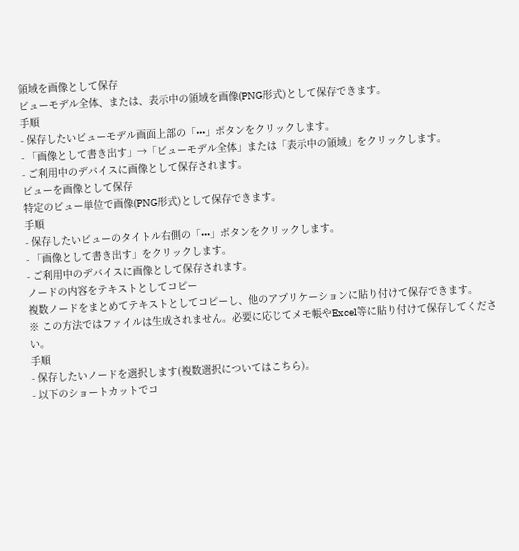領域を画像として保存
ビューモデル全体、または、表示中の領域を画像(PNG形式)として保存できます。
手順
- 保存したいビューモデル画面上部の「•••」ボタンをクリックします。
- 「画像として書き出す」→「ビューモデル全体」または「表示中の領域」をクリックします。
- ご利用中のデバイスに画像として保存されます。
ビューを画像として保存
特定のビュー単位で画像(PNG形式)として保存できます。
手順
- 保存したいビューのタイトル右側の「•••」ボタンをクリックします。
- 「画像として書き出す」をクリックします。
- ご利用中のデバイスに画像として保存されます。
ノードの内容をテキストとしてコピー
複数ノードをまとめてテキストとしてコピーし、他のアプリケーションに貼り付けて保存できます。
※ この方法ではファイルは生成されません。必要に応じてメモ帳やExcel等に貼り付けて保存してください。
手順
- 保存したいノードを選択します(複数選択についてはこちら)。
- 以下のショートカットでコ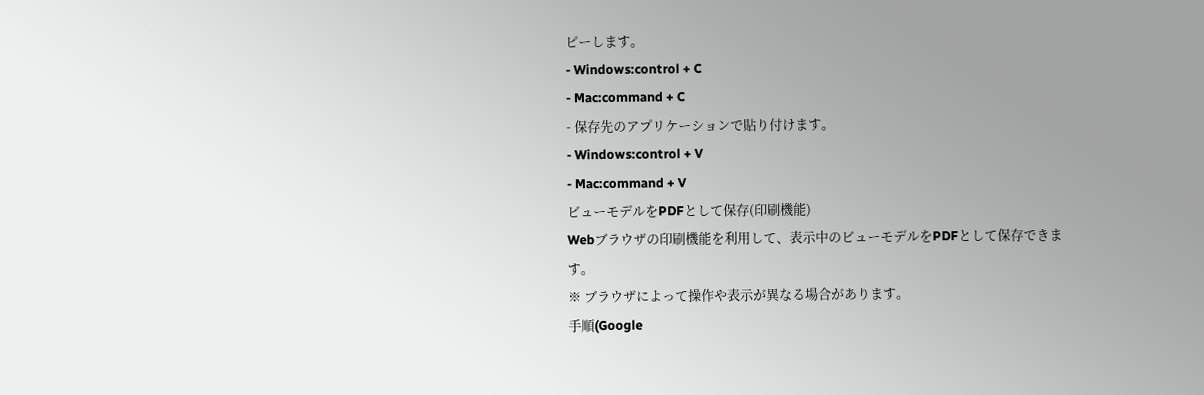ピーします。
- Windows:control + C
- Mac:command + C
- 保存先のアプリケーションで貼り付けます。
- Windows:control + V
- Mac:command + V
ビューモデルをPDFとして保存(印刷機能)
Webブラウザの印刷機能を利用して、表示中のビューモデルをPDFとして保存できます。
※ ブラウザによって操作や表示が異なる場合があります。
手順(Google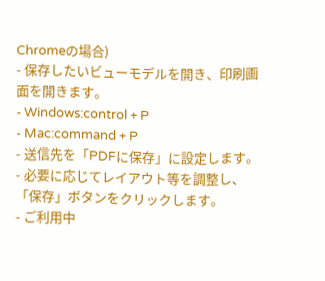Chromeの場合)
- 保存したいビューモデルを開き、印刷画面を開きます。
- Windows:control + P
- Mac:command + P
- 送信先を「PDFに保存」に設定します。
- 必要に応じてレイアウト等を調整し、「保存」ボタンをクリックします。
- ご利用中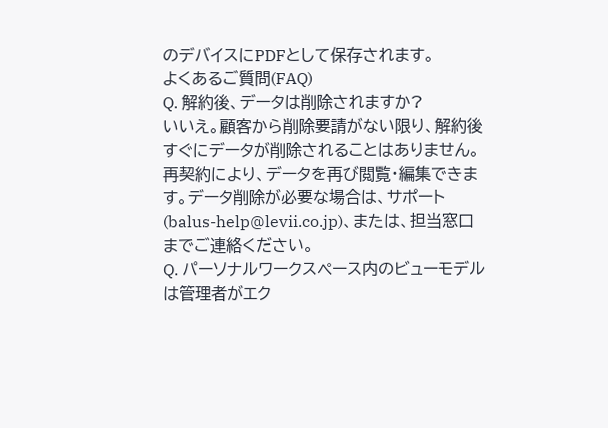のデバイスにPDFとして保存されます。
よくあるご質問(FAQ)
Q. 解約後、データは削除されますか?
いいえ。顧客から削除要請がない限り、解約後すぐにデータが削除されることはありません。再契約により、データを再び閲覧・編集できます。データ削除が必要な場合は、サポート(balus-help@levii.co.jp)、または、担当窓口までご連絡ください。
Q. パーソナルワークスペース内のビューモデルは管理者がエク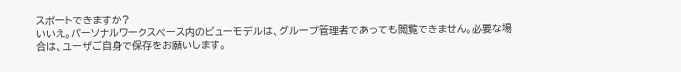スポートできますか?
いいえ。パーソナルワークスペース内のビューモデルは、グループ管理者であっても閲覧できません。必要な場合は、ユーザご自身で保存をお願いします。